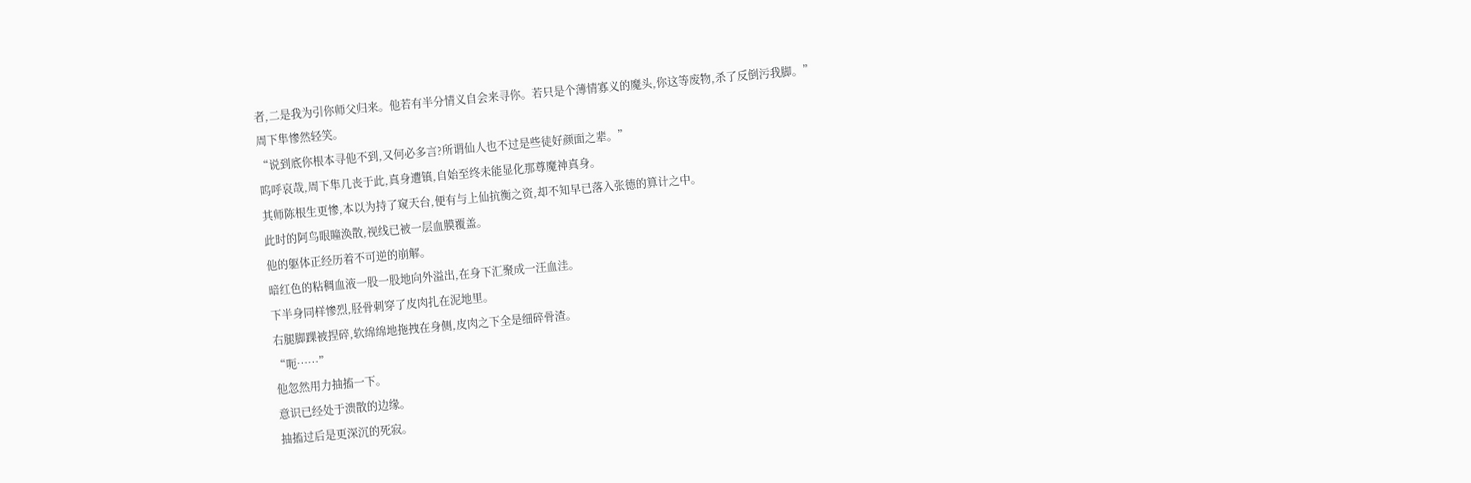者,二是我为引你师父归来。他若有半分情义自会来寻你。若只是个薄情寡义的魔头,你这等废物,杀了反倒污我脚。”
周下隼惨然轻笑。
“说到底你根本寻他不到,又何必多言?所谓仙人也不过是些徒好颜面之辈。”
呜呼哀哉,周下隼几丧于此,真身遭镇,自始至终未能显化那尊魔神真身。
其师陈根生更惨,本以为持了窥天台,便有与上仙抗衡之资,却不知早已落入张德的算计之中。
此时的阿鸟眼瞳涣散,视线已被一层血膜覆盖。
他的躯体正经历着不可逆的崩解。
暗红色的粘稠血液一股一股地向外溢出,在身下汇聚成一汪血洼。
下半身同样惨烈,胫骨刺穿了皮肉扎在泥地里。
右腿脚踝被捏碎,软绵绵地拖拽在身侧,皮肉之下全是细碎骨渣。
“呃……”
他忽然用力抽搐一下。
意识已经处于溃散的边缘。
抽搐过后是更深沉的死寂。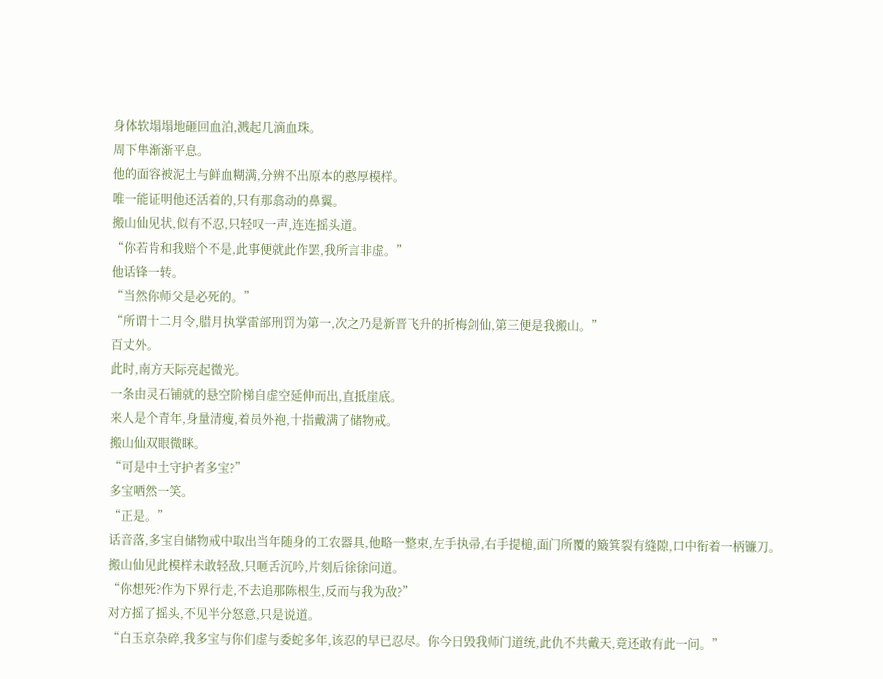身体软塌塌地砸回血泊,溅起几滴血珠。
周下隼渐渐平息。
他的面容被泥土与鲜血糊满,分辨不出原本的憨厚模样。
唯一能证明他还活着的,只有那翕动的鼻翼。
搬山仙见状,似有不忍,只轻叹一声,连连摇头道。
“你若肯和我赔个不是,此事便就此作罢,我所言非虚。”
他话锋一转。
“当然你师父是必死的。”
“所谓十二月令,腊月执掌雷部刑罚为第一,次之乃是新晋飞升的折梅剑仙,第三便是我搬山。”
百丈外。
此时,南方天际亮起微光。
一条由灵石铺就的悬空阶梯自虚空延伸而出,直抵崖底。
来人是个青年,身量清瘦,着员外袍,十指戴满了储物戒。
搬山仙双眼微眯。
“可是中土守护者多宝?”
多宝哂然一笑。
“正是。”
话音落,多宝自储物戒中取出当年随身的工农器具,他略一整束,左手执帚,右手提槌,面门所覆的簸箕裂有缝隙,口中衔着一柄镰刀。
搬山仙见此模样未敢轻敌,只咂舌沉吟,片刻后徐徐问道。
“你想死?作为下界行走,不去追那陈根生,反而与我为敌?”
对方摇了摇头,不见半分怒意,只是说道。
“白玉京杂碎,我多宝与你们虚与委蛇多年,该忍的早已忍尽。你今日毁我师门道统,此仇不共戴天,竟还敢有此一问。”